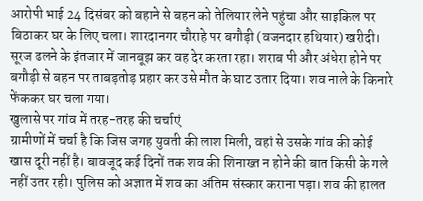आरोपी भाई 24 दिसंबर को बहाने से बहन को तेलियार लेने पहुंचा और साइकिल पर बिठाकर घर के लिए चला। शारदानगर चौराहे पर बगौड़ी (वजनदार हथियार) खरीदी। सूरज ढलने के इंतजार में जानबूझ कर वह देर करता रहा। शराब पी और अंधेरा होने पर बगौड़ी से बहन पर ताबड़तोड़ प्रहार कर उसे मौत के घाट उतार दिया। शव नाले के किनारे फेंककर घर चला गया।
खुलासे पर गांव में तरह-तरह की चर्चाएं
ग्रामीणों में चर्चा है कि जिस जगह युवती की लाश मिली, वहां से उसके गांव की कोई खास दूरी नहीं है। बावजूद कई दिनों तक शव की शिनाख्त न होने की बात किसी के गले नहीं उतर रही। पुलिस को अज्ञात में शव का अंतिम संस्कार कराना पड़ा। शव की हालत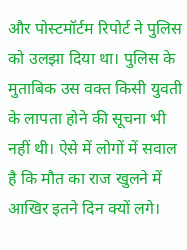और पोस्टमॉर्टम रिपोर्ट ने पुलिस को उलझा दिया था। पुलिस के मुताबिक उस वक्त किसी युवती के लापता होने की सूचना भी नहीं थी। ऐसे में लोगों में सवाल है कि मौत का राज खुलने में आखिर इतने दिन क्यों लगे।